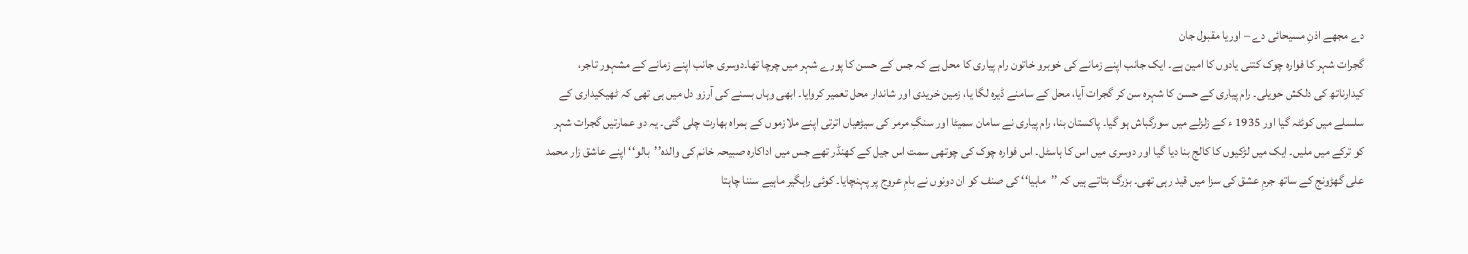دے مجھے اذنِ مسیحائی دے – اوریا مقبول جان
گجرات شہر کا فوارہ چوک کتنی یادوں کا امین ہے۔ ایک جانب اپنے زمانے کی خوبرو خاتون رام پیاری کا محل ہے کہ جس کے حسن کا پورے شہر میں چرچا تھا۔دوسری جانب اپنے زمانے کے مشہور تاجر، کیدارناتھ کی دلکش حویلی۔ رام پیاری کے حسن کا شہرہ سن کر گجرات آیا، محل کے سامنے ڈیرہ لگا یا، زمین خریدی اور شاندار محل تعمیر کروایا۔ ابھی وہاں بسنے کی آرزو دل میں ہی تھی کہ ٹھیکیداری کے سلسلے میں کوئٹہ گیا اور 1935 ء کے زلزلے میں سورگباش ہو گیا۔ پاکستان بنا، رام پیاری نے سامان سمیٹا اور سنگِ مرمر کی سیڑھیاں اترتی اپنے ملازموں کے ہمراہ بھارت چلی گئی۔ یہ دو عمارتیں گجرات شہر کو ترکے میں ملیں۔ ایک میں لڑکیوں کا کالج بنا دیا گیا اور دوسری میں اس کا ہاسٹل۔ اس فوارہ چوک کی چوتھی سمت اس جیل کے کھنڈر تھے جس میں اداکارہ صبیحہ خانم کی والدہ’’بالو‘‘ اپنے عاشق زار محمد علی گھڑونج کے ساتھ جرمِ عشق کی سزا میں قید رہی تھی۔ بزرگ بتاتے ہیں کہ ’’ماہیا‘‘ کی صنف کو ان دونوں نے بامِ عروج پر پہنچایا۔ کوئی راہگیر ماہیے سننا چاہتا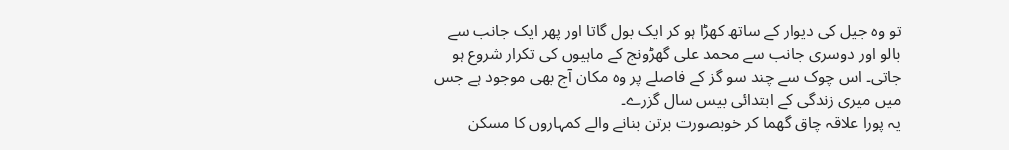تو وہ جیل کی دیوار کے ساتھ کھڑا ہو کر ایک بول گاتا اور پھر ایک جانب سے بالو اور دوسری جانب سے محمد علی گھڑونج کے ماہیوں کی تکرار شروع ہو جاتی۔ اس چوک سے چند سو گز کے فاصلے پر وہ مکان آج بھی موجود ہے جس میں میری زندگی کے ابتدائی بیس سال گزرے۔
یہ پورا علاقہ چاق گھما کر خوبصورت برتن بنانے والے کمہاروں کا مسکن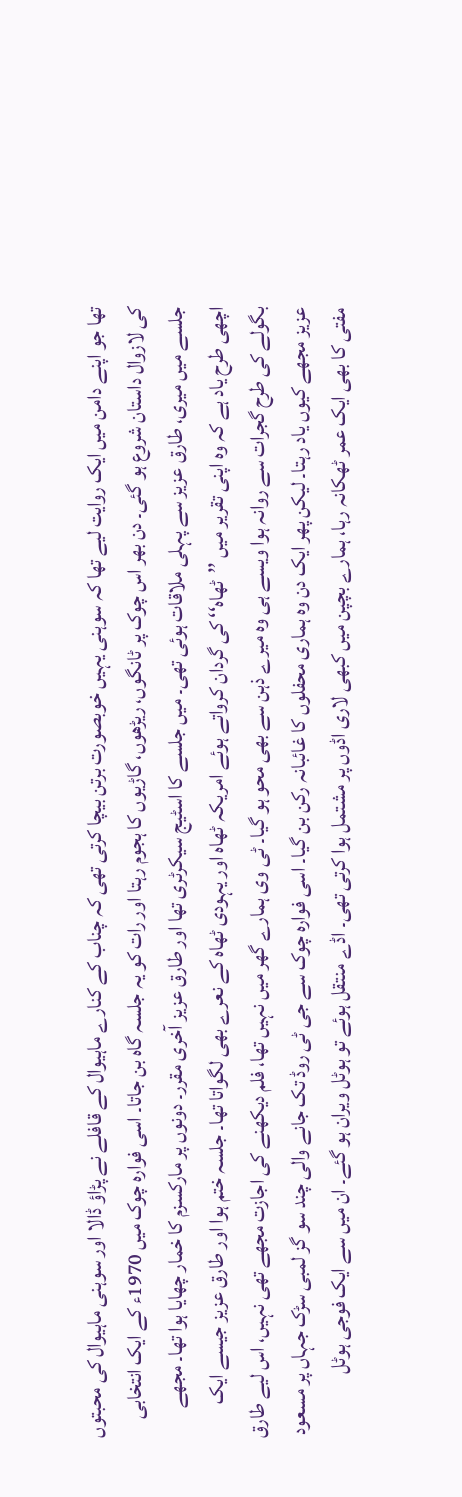تھا جو اپنے دامن میں ایک روایت لیے تھا کہ سوہنی یہیں خوبصورت برتن بیچا کرتی تھی کہ چناب کے کنارے ماہیوال کے قافلے نے پڑاؤ ڈالا اور سوہنی ماہیوال کی محبتوں کی لازوال داستان شروع ہو گئی۔ دن بھر اس چوک پر ٹانگوں، ریڑھوں، گاڑیوں کا ہجوم رہتا اور رات کو یہ جلسہ گاہ بن جاتا۔ اسی فوارہ چوک میں 1970ء کے ایک انتخابی جلسے میں میری، طارق عزیز سے پہلی ملاقات ہوئی تھی۔ میں جلسے کا اسٹیج سیکرٹری تھا اور طارق عزیز آخری مقرر۔ دونوں پر مارکسزم کا خمار چھایا ہوا تھا۔ مجھے اچھی طرح یاد ہے کہ وہ اپنی تقریر میں ’’ٹھاہ‘‘ کی گردان کرواتے ہوئے امریکہ ٹھاہ اور یہودی ٹھاہ کے نعرے بھی لگواتا تھا۔ جلسہ ختم ہوا اور طارق عزیز جیسے ایک بگولے کی طرح گجرات سے روانہ ہوا ویسے ہی وہ میرے ذہن سے بھی محو ہو گیا۔ ٹی وی ہمارے گھر میں نہیں تھا، فلم دیکھنے کی اجازت مجھے تھی نہیں، اس لیے طارق عزیز مجھے کیوں یاد رہتا۔ لیکن پھر ایک دن وہ ہماری محفلوں کا غائبانہ رکن بن گیا۔ اسی فوارہ چوک سے جی ٹی روڈ تک جانے والی چند سو گز لمبی سڑک جہاں پر مسعود مفتی کا بھی ایک عمر ٹھکانہ رہا، ہمارے بچپن میں کبھی لاری اڈوں پر مشتمل ہوا کرتی تھی۔ اڈے منتقل ہوئے تو ہوٹل ویران ہو گئے۔ ان میں سے ایک فوجی ہوٹل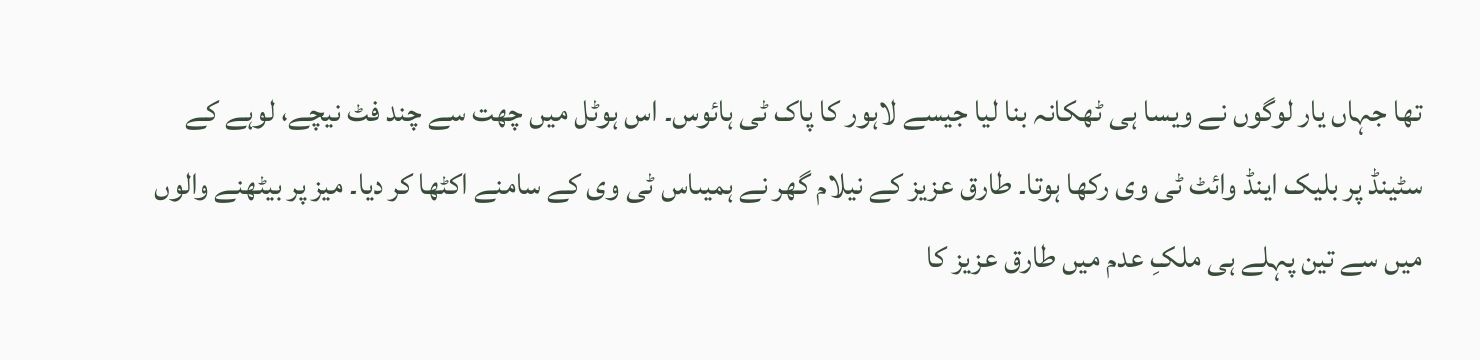تھا جہاں یار لوگوں نے ویسا ہی ٹھکانہ بنا لیا جیسے لاہور کا پاک ٹی ہائوس۔ اس ہوٹل میں چھت سے چند فٹ نیچے، لوہے کے سٹینڈ پر بلیک اینڈ وائٹ ٹی وی رکھا ہوتا۔ طارق عزیز کے نیلام گھر نے ہمیںاس ٹی وی کے سامنے اکٹھا کر دیا۔ میز پر بیٹھنے والوں میں سے تین پہلے ہی ملکِ عدم میں طارق عزیز کا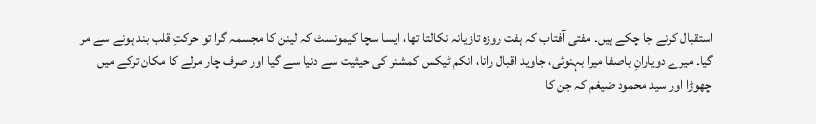استقبال کرنے جا چکے ہیں۔ مفتی آفتاب کہ ہفت روزہ تازیانہ نکالتا تھا، ایسا سچا کیمونسٹ کہ لینن کا مجسمہ گرا تو حرکتِ قلب بند ہونے سے مر گیا۔ میرے دویارانِ باصفا میرا بہنوئی، جاوید اقبال رانا، انکم ٹیکس کمشنر کی حیثیت سے دنیا سے گیا اور صرف چار مرلے کا مکان ترکے میں چھوڑا اور سید محمود ضیغم کہ جن کا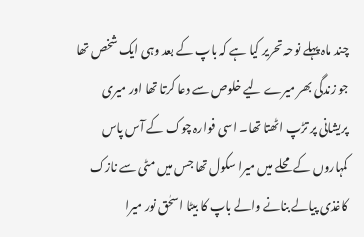چند ماہ پہلے نوحہ تحریر کیا ہے کہ باپ کے بعد وہی ایک شخص تھا جو زندگی بھر میرے لیے خلوص سے دعا کرتا تھا اور میری پریشانی پر تڑپ اٹھتا تھا۔ اسی فوارہ چوک کے آس پاس کمہاروں کے محلے میں میرا سکول تھا جس میں مٹی سے نازک کاغذی پیالے بنانے والے باپ کا بیٹا اسحٰق نور میرا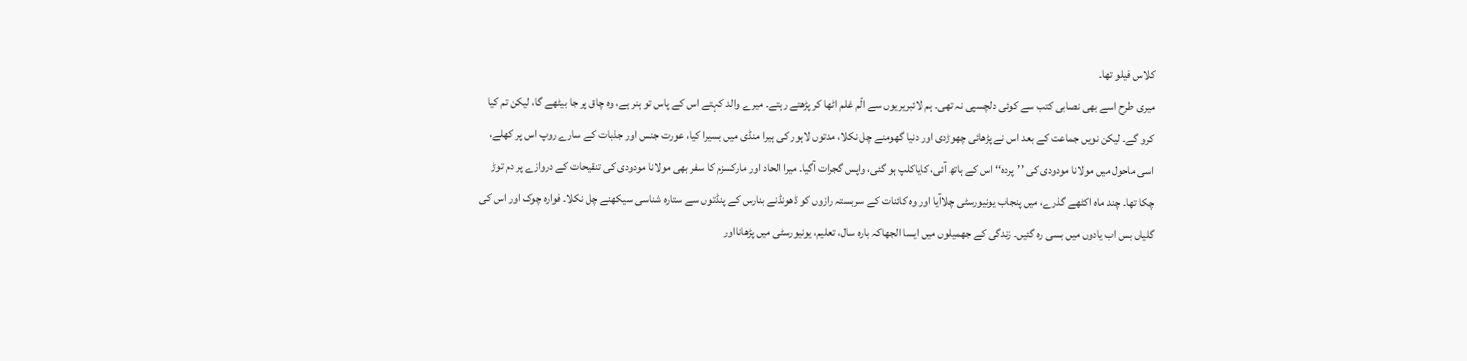کلاس فیلو تھا۔
میری طرح اسے بھی نصابی کتب سے کوئی دلچسپی نہ تھی۔ ہم لائبریریوں سے الّم غلم اٹھا کر پڑھتے رہتے۔ میرے والد کہتے اس کے پاس تو ہنر ہے، وہ چاق پر جا بیٹھے گا، لیکن تم کیا کرو گے۔ لیکن نویں جماعت کے بعد اس نے پڑھائی چھوڑدی اور دنیا گھومنے چل نکلا، مدتوں لاہور کی ہیرا منڈی میں بسیرا کیا، عورت جنس اور جذبات کے سارے روپ اس پر کھلے، اسی ماحول میں مولانا مودودی کی ’’پردہ‘‘ اس کے ہاتھ آئی، کایاکلپ ہو گئی، واپس گجرات آگیا۔ میرا الحاد اور مارکسزم کا سفر بھی مولانا مودودی کی تنقیحات کے دروازے پر دم توڑ چکا تھا۔ چند ماہ اکٹھے گذرے، میں پنجاب یونیورسٹی چلاآیا اور وہ کائنات کے سربستہ رازوں کو ڈھونڈنے بنارس کے پنڈتوں سے ستارہ شناسی سیکھنے چل نکلا۔ فوارہ چوک اور اس کی گلیاں بس اب یادوں میں بسی رہ گئیں۔ زندگی کے جھمیلوں میں ایسا الجھاکہ بارہ سال، تعلیم، یونیورسٹی میں پڑھانااور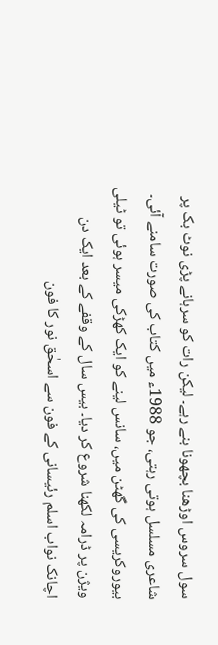سول سروس اوڑھنا بچھونا بنے رہے۔ لیکن رات کو سرہانے پڑی نوٹ بک پر شاعری مسلسل ہوتی رہتی، جو 1988ء میں کتاب کی صورت سامنے آئی۔ بیوروکریسی کی گھٹن میں، سانس لینے کو ایک کھڑکی میسر ہوئی تو ٹیلی ویژن پر ڈرامہ لکھنا شروع کر دیا۔ بیس سال کے وقفے کے بعد ایک دن اچانک نواب اسلم رئیسانی کے فون سے اسحٰق نور کا فون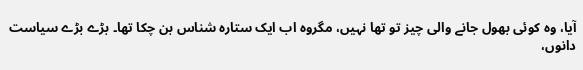آیا، وہ کوئی بھول جانے والی چیز تو تھا نہیں، مگروہ اب ایک ستارہ شناس بن چکا تھا۔ بڑے بڑے سیاست دانوں،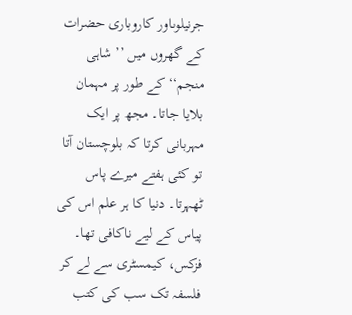جرنیلوںاور کاروباری حضرات کے گھروں میں ’’ شاہی منجم‘‘ کے طور پر مہمان بلایا جاتا۔ مجھ پر ایک مہربانی کرتا کہ بلوچستان آتا تو کئی ہفتے میرے پاس ٹھہرتا۔ دنیا کا ہر علم اس کی پیاس کے لیے ناکافی تھا۔ فزکس، کیمسٹری سے لے کر فلسفہ تک سب کی کتب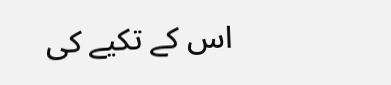اس کے تکیے کی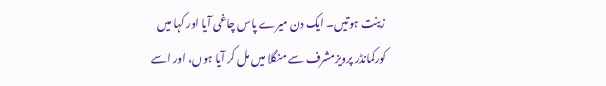زینت ہوتیں۔ ایک دن میرے پاس چاغی آیا اور کہا میں کورکمانڈر پرویزمشرف سے منگلا میں مل کر آیا ہوں، اور اسے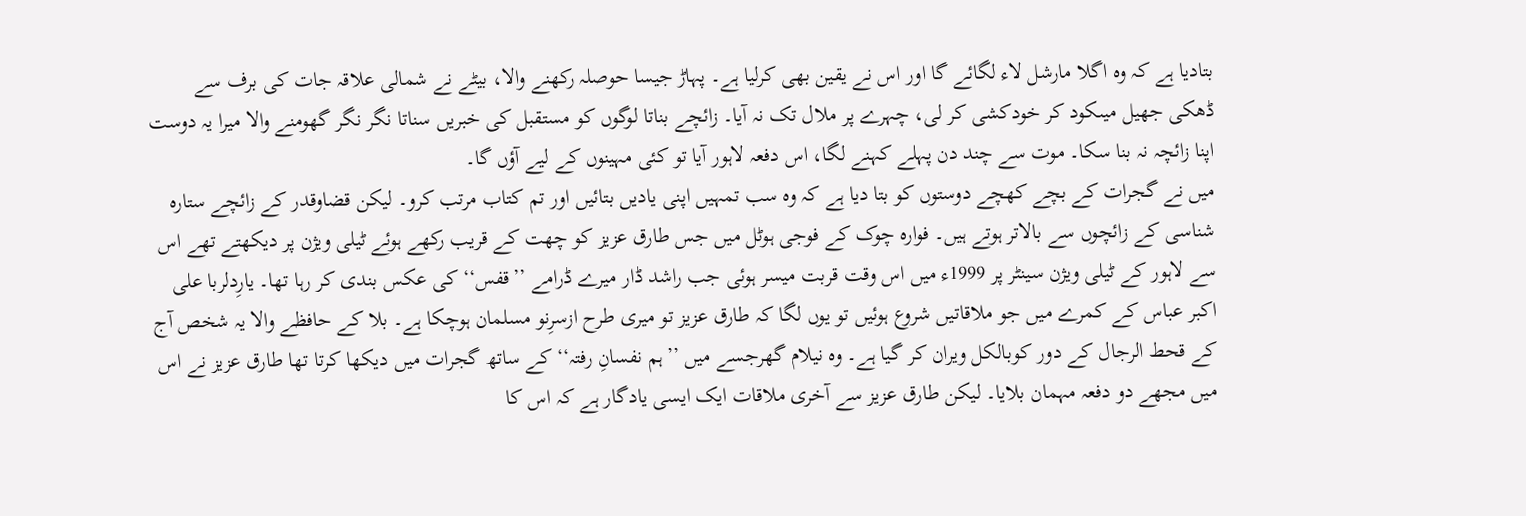بتادیا ہے کہ وہ اگلا مارشل لاء لگائے گا اور اس نے یقین بھی کرلیا ہے۔ پہاڑ جیسا حوصلہ رکھنے والا، بیٹے نے شمالی علاقہ جات کی برف سے ڈھکی جھیل میںکود کر خودکشی کر لی، چہرے پر ملال تک نہ آیا۔ زائچے بناتا لوگوں کو مستقبل کی خبریں سناتا نگر نگر گھومنے والا میرا یہ دوست اپنا زائچہ نہ بنا سکا۔ موت سے چند دن پہلے کہنے لگا، اس دفعہ لاہور آیا تو کئی مہینوں کے لیے آؤں گا۔
میں نے گجرات کے بچے کھچے دوستوں کو بتا دیا ہے کہ وہ سب تمہیں اپنی یادیں بتائیں اور تم کتاب مرتب کرو۔ لیکن قضاوقدر کے زائچے ستارہ شناسی کے زائچوں سے بالاتر ہوتے ہیں۔ فوارہ چوک کے فوجی ہوٹل میں جس طارق عزیز کو چھت کے قریب رکھے ہوئے ٹیلی ویژن پر دیکھتے تھے اس سے لاہور کے ٹیلی ویژن سینٹر پر 1999ء میں اس وقت قربت میسر ہوئی جب راشد ڈار میرے ڈرامے ’’قفس‘‘ کی عکس بندی کر رہا تھا۔ یارِدلربا علی اکبر عباس کے کمرے میں جو ملاقاتیں شروع ہوئیں تو یوں لگا کہ طارق عزیز تو میری طرح ازسرِنو مسلمان ہوچکا ہے۔ بلا کے حافظے والا یہ شخص آج کے قحط الرجال کے دور کوبالکل ویران کر گیا ہے۔ وہ نیلام گھرجسے میں ’’ہم نفسانِ رفتہ‘‘ کے ساتھ گجرات میں دیکھا کرتا تھا طارق عزیز نے اس میں مجھے دو دفعہ مہمان بلایا۔ لیکن طارق عزیز سے آخری ملاقات ایک ایسی یادگار ہے کہ اس کا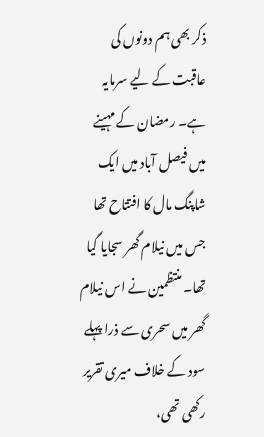ذکر بھی ہم دونوں کی عاقبت کے لیے سرمایہ ہے۔ رمضان کے مہینے میں فیصل آباد میں ایک شاپنگ مال کا افتتاح تھا جس میں نیلام گھر سجایا گیا تھا۔ منتظمین نے اس نیلام گھر میں سحری سے ذرا پہلے سود کے خلاف میری تقریر رکھی تھی،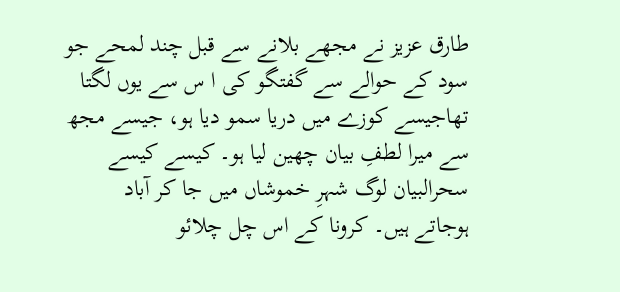طارق عزیز نے مجھے بلانے سے قبل چند لمحے جو سود کے حوالے سے گفتگو کی ا س سے یوں لگتا تھاجیسے کوزے میں دریا سمو دیا ہو، جیسے مجھ سے میرا لطفِ بیان چھین لیا ہو۔ کیسے کیسے سحرالبیان لوگ شہرِ خموشاں میں جا کر آباد ہوجاتے ہیں۔ کرونا کے اس چل چلائو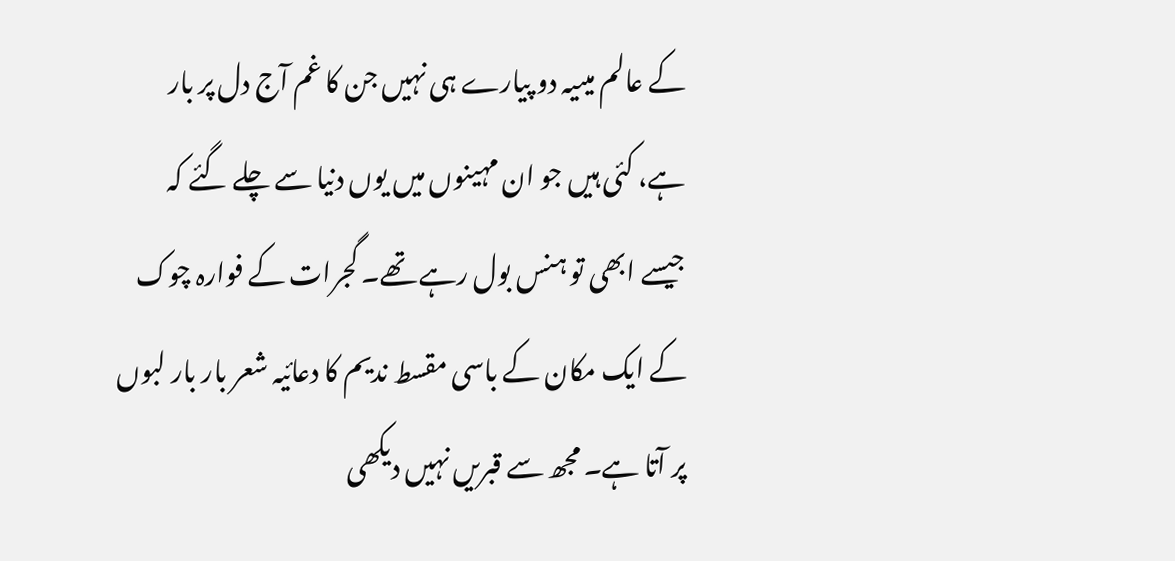کے عالم میںیہ دو پیارے ہی نہیں جن کا غم آج دل پر بار ہے، کئی ہیں جو ان مہینوں میں یوں دنیا سے چلے گئے کہ جیسے ابھی تو ہنس بول رہے تھے۔ گجرات کے فوارہ چوک کے ایک مکان کے باسی مقسط ندیم کا دعائیہ شعر بار بار لبوں پر آتا ہے۔ مجھ سے قبریں نہیں دیکھی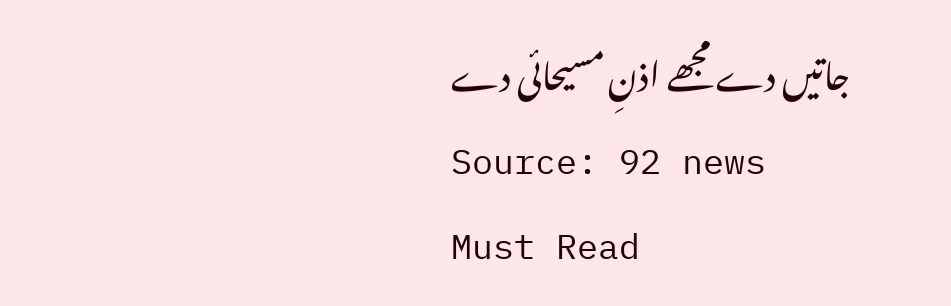جاتیں دے مجھے اذنِ مسیحائی دے
Source: 92 news
Must Read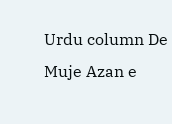Urdu column De Muje Azan e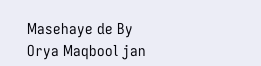Masehaye de By Orya Maqbool jan